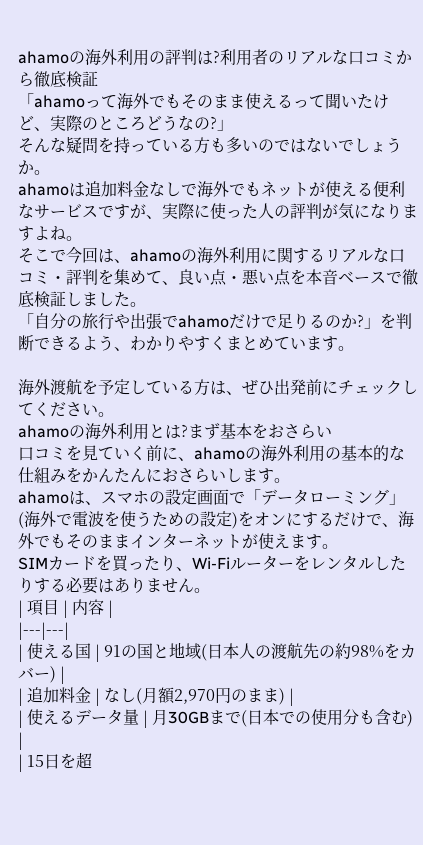ahamoの海外利用の評判は?利用者のリアルな口コミから徹底検証
「ahamoって海外でもそのまま使えるって聞いたけど、実際のところどうなの?」
そんな疑問を持っている方も多いのではないでしょうか。
ahamoは追加料金なしで海外でもネットが使える便利なサービスですが、実際に使った人の評判が気になりますよね。
そこで今回は、ahamoの海外利用に関するリアルな口コミ・評判を集めて、良い点・悪い点を本音ベースで徹底検証しました。
「自分の旅行や出張でahamoだけで足りるのか?」を判断できるよう、わかりやすくまとめています。

海外渡航を予定している方は、ぜひ出発前にチェックしてください。
ahamoの海外利用とは?まず基本をおさらい
口コミを見ていく前に、ahamoの海外利用の基本的な仕組みをかんたんにおさらいします。
ahamoは、スマホの設定画面で「データローミング」(海外で電波を使うための設定)をオンにするだけで、海外でもそのままインターネットが使えます。
SIMカードを買ったり、Wi-Fiルーターをレンタルしたりする必要はありません。
| 項目 | 内容 |
|---|---|
| 使える国 | 91の国と地域(日本人の渡航先の約98%をカバー) |
| 追加料金 | なし(月額2,970円のまま) |
| 使えるデータ量 | 月30GBまで(日本での使用分も含む) |
| 15日を超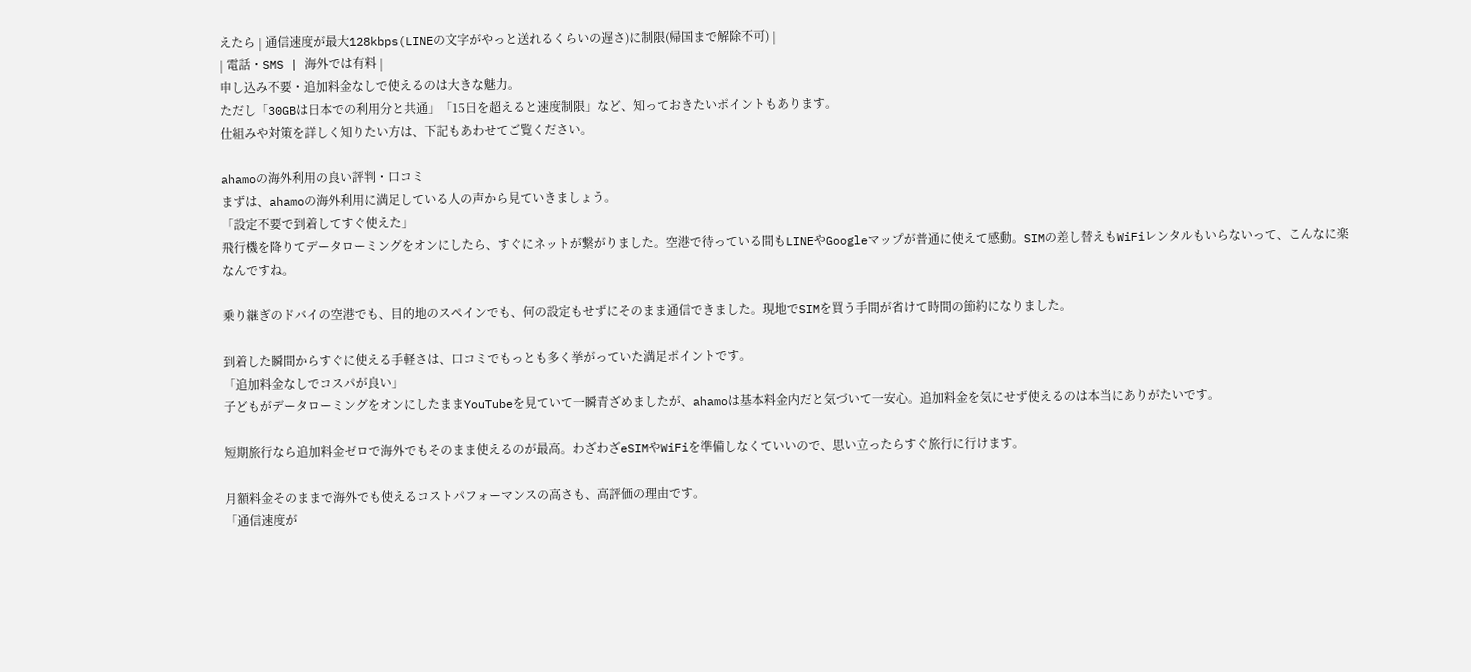えたら | 通信速度が最大128kbps(LINEの文字がやっと送れるくらいの遅さ)に制限(帰国まで解除不可) |
| 電話・SMS | 海外では有料 |
申し込み不要・追加料金なしで使えるのは大きな魅力。
ただし「30GBは日本での利用分と共通」「15日を超えると速度制限」など、知っておきたいポイントもあります。
仕組みや対策を詳しく知りたい方は、下記もあわせてご覧ください。

ahamoの海外利用の良い評判・口コミ
まずは、ahamoの海外利用に満足している人の声から見ていきましょう。
「設定不要で到着してすぐ使えた」
飛行機を降りてデータローミングをオンにしたら、すぐにネットが繋がりました。空港で待っている間もLINEやGoogleマップが普通に使えて感動。SIMの差し替えもWiFiレンタルもいらないって、こんなに楽なんですね。

乗り継ぎのドバイの空港でも、目的地のスペインでも、何の設定もせずにそのまま通信できました。現地でSIMを買う手間が省けて時間の節約になりました。

到着した瞬間からすぐに使える手軽さは、口コミでもっとも多く挙がっていた満足ポイントです。
「追加料金なしでコスパが良い」
子どもがデータローミングをオンにしたままYouTubeを見ていて一瞬青ざめましたが、ahamoは基本料金内だと気づいて一安心。追加料金を気にせず使えるのは本当にありがたいです。

短期旅行なら追加料金ゼロで海外でもそのまま使えるのが最高。わざわざeSIMやWiFiを準備しなくていいので、思い立ったらすぐ旅行に行けます。

月額料金そのままで海外でも使えるコストパフォーマンスの高さも、高評価の理由です。
「通信速度が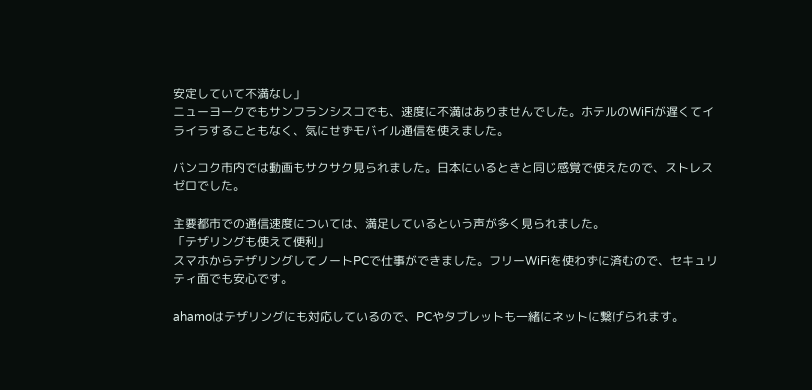安定していて不満なし」
ニューヨークでもサンフランシスコでも、速度に不満はありませんでした。ホテルのWiFiが遅くてイライラすることもなく、気にせずモバイル通信を使えました。

バンコク市内では動画もサクサク見られました。日本にいるときと同じ感覚で使えたので、ストレスゼロでした。

主要都市での通信速度については、満足しているという声が多く見られました。
「テザリングも使えて便利」
スマホからテザリングしてノートPCで仕事ができました。フリーWiFiを使わずに済むので、セキュリティ面でも安心です。

ahamoはテザリングにも対応しているので、PCやタブレットも一緒にネットに繋げられます。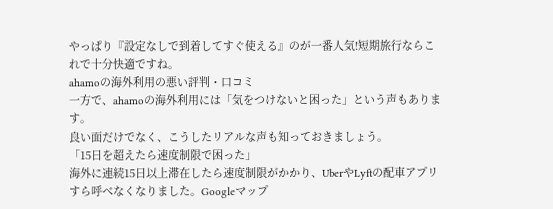やっぱり『設定なしで到着してすぐ使える』のが一番人気!短期旅行ならこれで十分快適ですね。
ahamoの海外利用の悪い評判・口コミ
一方で、ahamoの海外利用には「気をつけないと困った」という声もあります。
良い面だけでなく、こうしたリアルな声も知っておきましょう。
「15日を超えたら速度制限で困った」
海外に連続15日以上滞在したら速度制限がかかり、UberやLyftの配車アプリすら呼べなくなりました。Googleマップ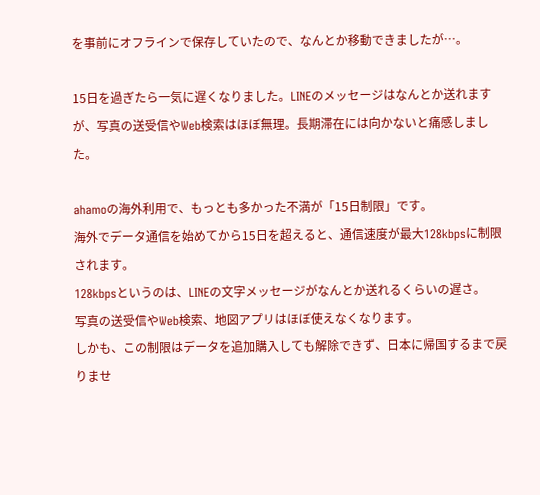を事前にオフラインで保存していたので、なんとか移動できましたが…。

15日を過ぎたら一気に遅くなりました。LINEのメッセージはなんとか送れますが、写真の送受信やWeb検索はほぼ無理。長期滞在には向かないと痛感しました。

ahamoの海外利用で、もっとも多かった不満が「15日制限」です。
海外でデータ通信を始めてから15日を超えると、通信速度が最大128kbpsに制限されます。
128kbpsというのは、LINEの文字メッセージがなんとか送れるくらいの遅さ。
写真の送受信やWeb検索、地図アプリはほぼ使えなくなります。
しかも、この制限はデータを追加購入しても解除できず、日本に帰国するまで戻りませ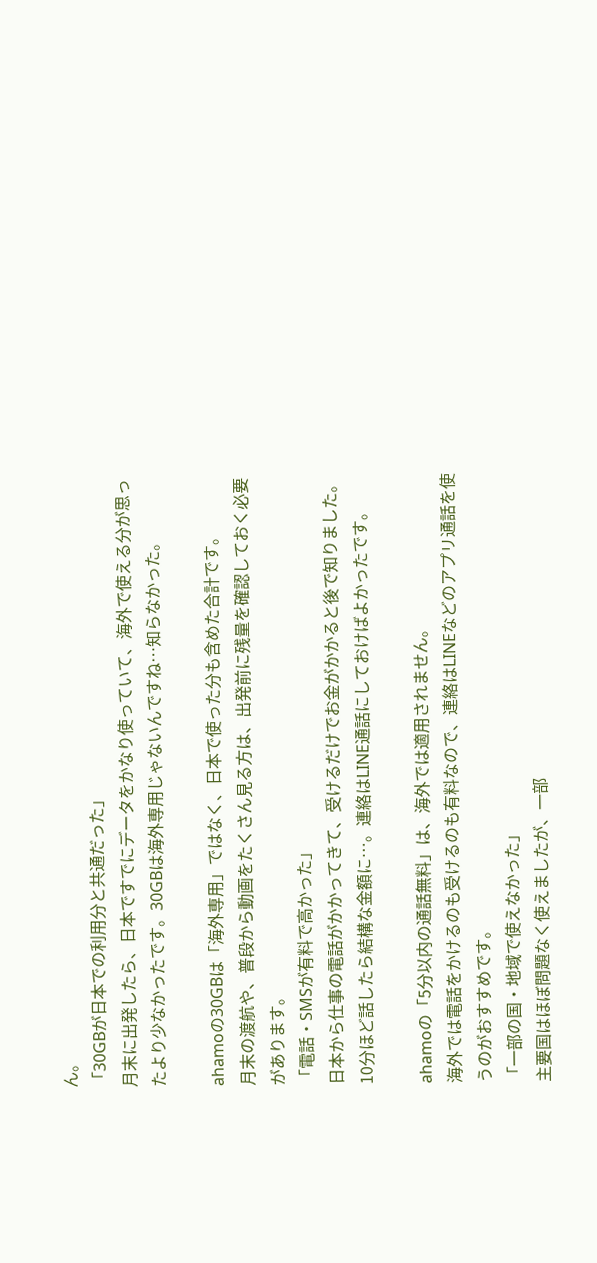ん。
「30GBが日本での利用分と共通だった」
月末に出発したら、日本ですでにデータをかなり使っていて、海外で使える分が思ったより少なかったです。30GBは海外専用じゃないんですね…知らなかった。

ahamoの30GBは「海外専用」ではなく、日本で使った分も含めた合計です。
月末の渡航や、普段から動画をたくさん見る方は、出発前に残量を確認しておく必要があります。
「電話・SMSが有料で高かった」
日本から仕事の電話がかかってきて、受けるだけでお金がかかると後で知りました。10分ほど話したら結構な金額に…。連絡はLINE通話にしておけばよかったです。

ahamoの「5分以内の通話無料」は、海外では適用されません。
海外では電話をかけるのも受けるのも有料なので、連絡はLINEなどのアプリ通話を使うのがおすすめです。
「一部の国・地域で使えなかった」
主要国はほぼ問題なく使えましたが、一部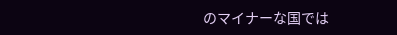のマイナーな国では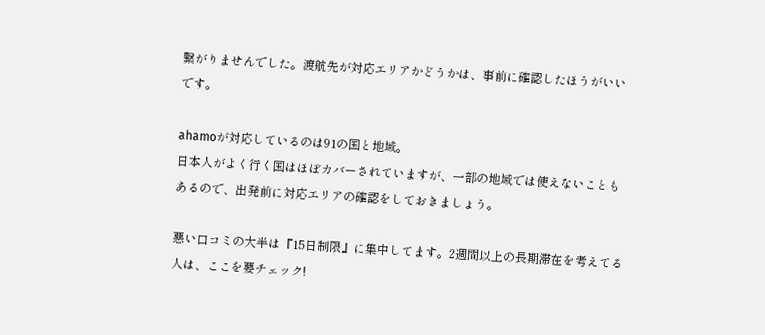繋がりませんでした。渡航先が対応エリアかどうかは、事前に確認したほうがいいです。

ahamoが対応しているのは91の国と地域。
日本人がよく行く国はほぼカバーされていますが、一部の地域では使えないこともあるので、出発前に対応エリアの確認をしておきましょう。

悪い口コミの大半は『15日制限』に集中してます。2週間以上の長期滞在を考えてる人は、ここを要チェック!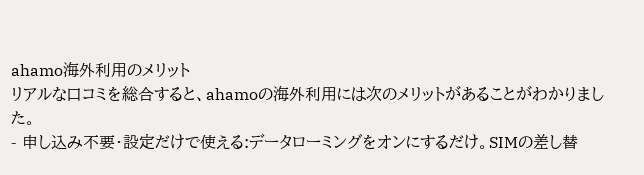ahamo海外利用のメリット
リアルな口コミを総合すると、ahamoの海外利用には次のメリットがあることがわかりました。
- 申し込み不要・設定だけで使える:データローミングをオンにするだけ。SIMの差し替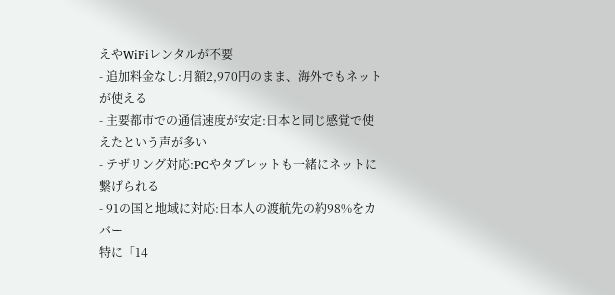えやWiFiレンタルが不要
- 追加料金なし:月額2,970円のまま、海外でもネットが使える
- 主要都市での通信速度が安定:日本と同じ感覚で使えたという声が多い
- テザリング対応:PCやタブレットも一緒にネットに繋げられる
- 91の国と地域に対応:日本人の渡航先の約98%をカバー
特に「14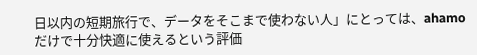日以内の短期旅行で、データをそこまで使わない人」にとっては、ahamoだけで十分快適に使えるという評価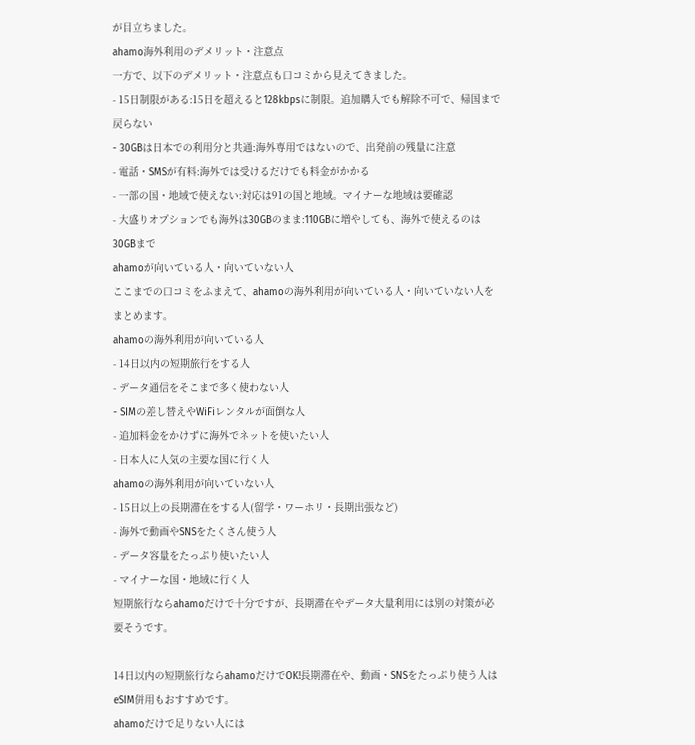が目立ちました。
ahamo海外利用のデメリット・注意点
一方で、以下のデメリット・注意点も口コミから見えてきました。
- 15日制限がある:15日を超えると128kbpsに制限。追加購入でも解除不可で、帰国まで戻らない
- 30GBは日本での利用分と共通:海外専用ではないので、出発前の残量に注意
- 電話・SMSが有料:海外では受けるだけでも料金がかかる
- 一部の国・地域で使えない:対応は91の国と地域。マイナーな地域は要確認
- 大盛りオプションでも海外は30GBのまま:110GBに増やしても、海外で使えるのは30GBまで
ahamoが向いている人・向いていない人
ここまでの口コミをふまえて、ahamoの海外利用が向いている人・向いていない人をまとめます。
ahamoの海外利用が向いている人
- 14日以内の短期旅行をする人
- データ通信をそこまで多く使わない人
- SIMの差し替えやWiFiレンタルが面倒な人
- 追加料金をかけずに海外でネットを使いたい人
- 日本人に人気の主要な国に行く人
ahamoの海外利用が向いていない人
- 15日以上の長期滞在をする人(留学・ワーホリ・長期出張など)
- 海外で動画やSNSをたくさん使う人
- データ容量をたっぷり使いたい人
- マイナーな国・地域に行く人
短期旅行ならahamoだけで十分ですが、長期滞在やデータ大量利用には別の対策が必要そうです。

14日以内の短期旅行ならahamoだけでOK!長期滞在や、動画・SNSをたっぷり使う人はeSIM併用もおすすめです。
ahamoだけで足りない人には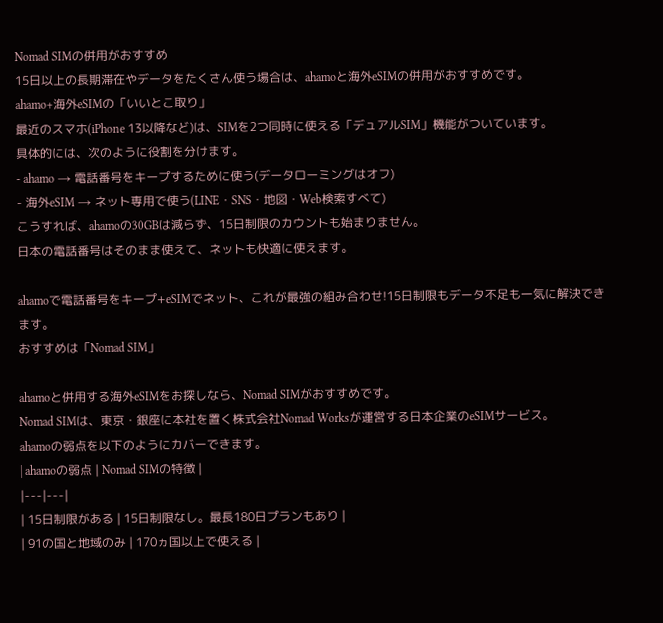Nomad SIMの併用がおすすめ
15日以上の長期滞在やデータをたくさん使う場合は、ahamoと海外eSIMの併用がおすすめです。
ahamo+海外eSIMの「いいとこ取り」
最近のスマホ(iPhone 13以降など)は、SIMを2つ同時に使える「デュアルSIM」機能がついています。
具体的には、次のように役割を分けます。
- ahamo → 電話番号をキープするために使う(データローミングはオフ)
- 海外eSIM → ネット専用で使う(LINE・SNS・地図・Web検索すべて)
こうすれば、ahamoの30GBは減らず、15日制限のカウントも始まりません。
日本の電話番号はそのまま使えて、ネットも快適に使えます。

ahamoで電話番号をキープ+eSIMでネット、これが最強の組み合わせ!15日制限もデータ不足も一気に解決できます。
おすすめは「Nomad SIM」

ahamoと併用する海外eSIMをお探しなら、Nomad SIMがおすすめです。
Nomad SIMは、東京・銀座に本社を置く株式会社Nomad Worksが運営する日本企業のeSIMサービス。
ahamoの弱点を以下のようにカバーできます。
| ahamoの弱点 | Nomad SIMの特徴 |
|---|---|
| 15日制限がある | 15日制限なし。最長180日プランもあり |
| 91の国と地域のみ | 170ヵ国以上で使える |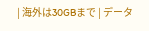| 海外は30GBまで | データ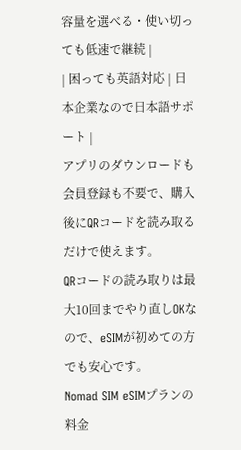容量を選べる・使い切っても低速で継続 |
| 困っても英語対応 | 日本企業なので日本語サポート |
アプリのダウンロードも会員登録も不要で、購入後にQRコードを読み取るだけで使えます。
QRコードの読み取りは最大10回までやり直しOKなので、eSIMが初めての方でも安心です。
Nomad SIM eSIMプランの料金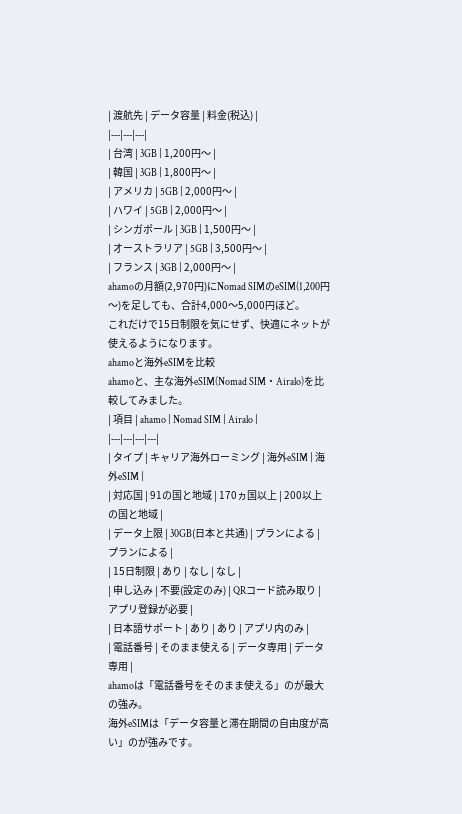| 渡航先 | データ容量 | 料金(税込) |
|---|---|---|
| 台湾 | 3GB | 1,200円〜 |
| 韓国 | 3GB | 1,800円〜 |
| アメリカ | 5GB | 2,000円〜 |
| ハワイ | 5GB | 2,000円〜 |
| シンガポール | 3GB | 1,500円〜 |
| オーストラリア | 5GB | 3,500円〜 |
| フランス | 3GB | 2,000円〜 |
ahamoの月額(2,970円)にNomad SIMのeSIM(1,200円〜)を足しても、合計4,000〜5,000円ほど。
これだけで15日制限を気にせず、快適にネットが使えるようになります。
ahamoと海外eSIMを比較
ahamoと、主な海外eSIM(Nomad SIM・Airalo)を比較してみました。
| 項目 | ahamo | Nomad SIM | Airalo |
|---|---|---|---|
| タイプ | キャリア海外ローミング | 海外eSIM | 海外eSIM |
| 対応国 | 91の国と地域 | 170ヵ国以上 | 200以上の国と地域 |
| データ上限 | 30GB(日本と共通) | プランによる | プランによる |
| 15日制限 | あり | なし | なし |
| 申し込み | 不要(設定のみ) | QRコード読み取り | アプリ登録が必要 |
| 日本語サポート | あり | あり | アプリ内のみ |
| 電話番号 | そのまま使える | データ専用 | データ専用 |
ahamoは「電話番号をそのまま使える」のが最大の強み。
海外eSIMは「データ容量と滞在期間の自由度が高い」のが強みです。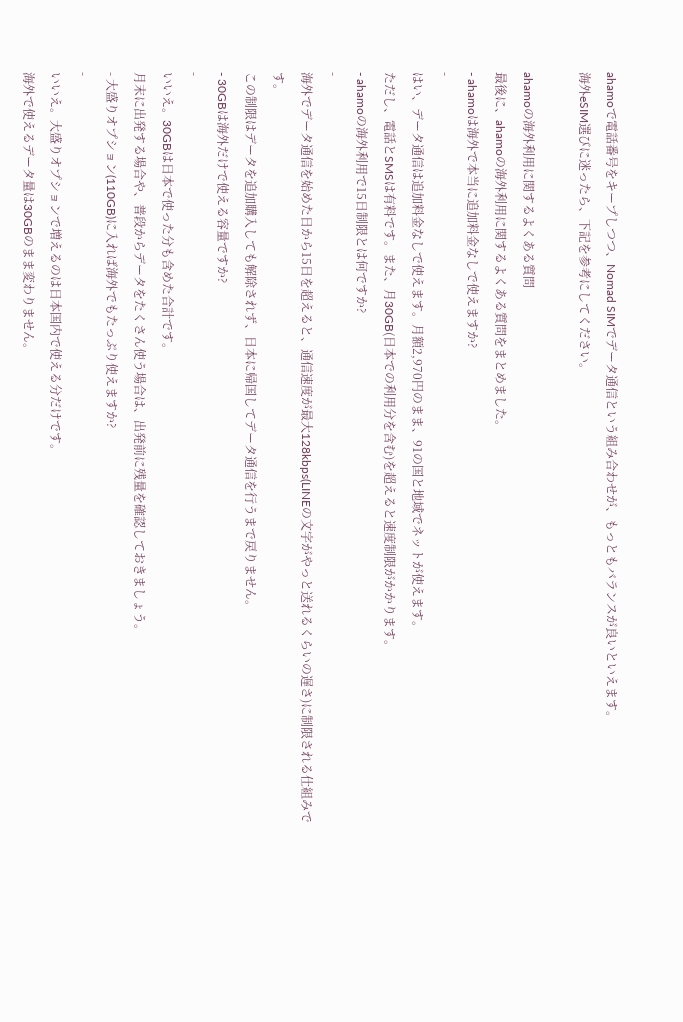ahamoで電話番号をキープしつつ、Nomad SIMでデータ通信という組み合わせが、もっともバランスが良いといえます。
海外eSIM選びに迷ったら、下記を参考にしてください。

ahamoの海外利用に関するよくある質問
最後に、ahamoの海外利用に関するよくある質問をまとめました。
- ahamoは海外で本当に追加料金なしで使えますか?
-
はい、データ通信は追加料金なしで使えます。月額2,970円のまま、91の国と地域でネットが使えます。
ただし、電話とSMSは有料です。また、月30GB(日本での利用分を含む)を超えると速度制限がかかります。
- ahamoの海外利用で15日制限とは何ですか?
-
海外でデータ通信を始めた日から15日を超えると、通信速度が最大128kbps(LINEの文字がやっと送れるくらいの遅さ)に制限される仕組みです。
この制限はデータを追加購入しても解除されず、日本に帰国してデータ通信を行うまで戻りません。
- 30GBは海外だけで使える容量ですか?
-
いいえ。30GBは日本で使った分も含めた合計です。
月末に出発する場合や、普段からデータをたくさん使う場合は、出発前に残量を確認しておきましょう。
- 大盛りオプション(110GB)に入れば海外でもたっぷり使えますか?
-
いいえ。大盛りオプションで増えるのは日本国内で使える分だけです。
海外で使えるデータ量は30GBのまま変わりません。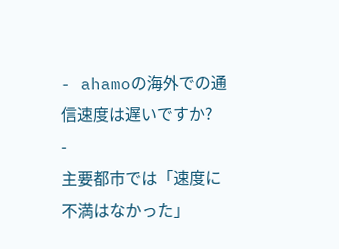- ahamoの海外での通信速度は遅いですか?
-
主要都市では「速度に不満はなかった」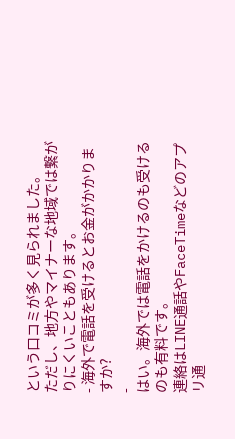という口コミが多く見られました。
ただし、地方やマイナーな地域では繋がりにくいこともあります。
- 海外で電話を受けるとお金がかかりますか?
-
はい。海外では電話をかけるのも受けるのも有料です。
連絡はLINE通話やFaceTimeなどのアプリ通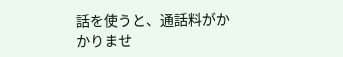話を使うと、通話料がかかりませ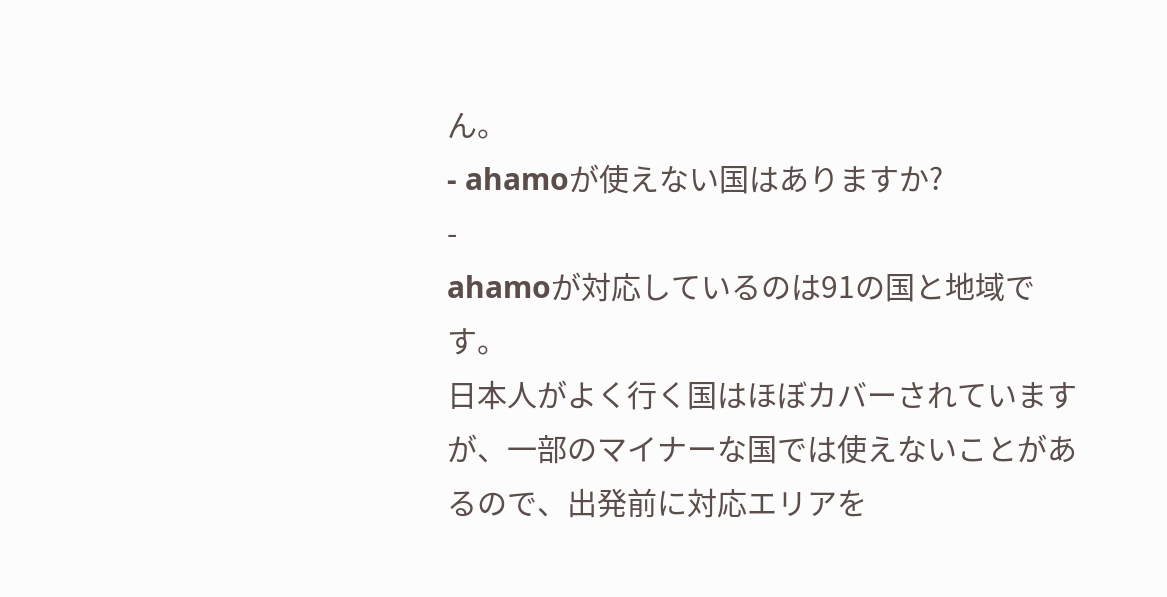ん。
- ahamoが使えない国はありますか?
-
ahamoが対応しているのは91の国と地域です。
日本人がよく行く国はほぼカバーされていますが、一部のマイナーな国では使えないことがあるので、出発前に対応エリアを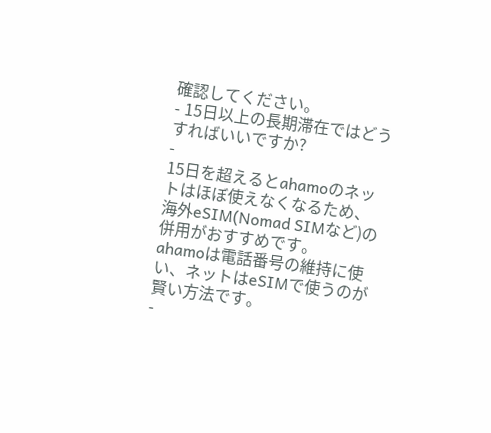確認してください。
- 15日以上の長期滞在ではどうすればいいですか?
-
15日を超えるとahamoのネットはほぼ使えなくなるため、海外eSIM(Nomad SIMなど)の併用がおすすめです。
ahamoは電話番号の維持に使い、ネットはeSIMで使うのが賢い方法です。
-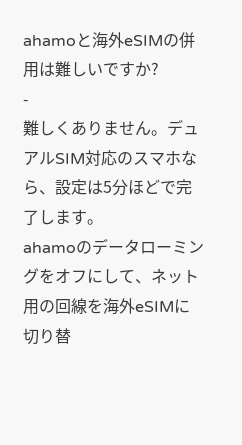ahamoと海外eSIMの併用は難しいですか?
-
難しくありません。デュアルSIM対応のスマホなら、設定は5分ほどで完了します。
ahamoのデータローミングをオフにして、ネット用の回線を海外eSIMに切り替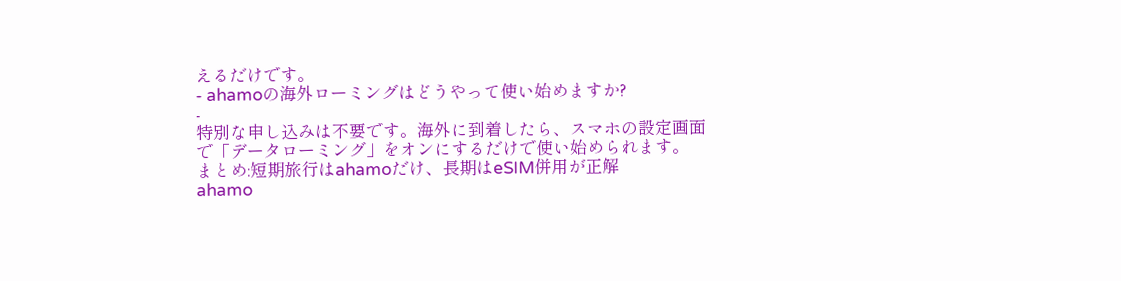えるだけです。
- ahamoの海外ローミングはどうやって使い始めますか?
-
特別な申し込みは不要です。海外に到着したら、スマホの設定画面で「データローミング」をオンにするだけで使い始められます。
まとめ:短期旅行はahamoだけ、長期はeSIM併用が正解
ahamo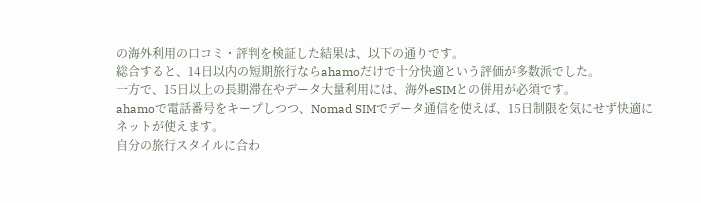の海外利用の口コミ・評判を検証した結果は、以下の通りです。
総合すると、14日以内の短期旅行ならahamoだけで十分快適という評価が多数派でした。
一方で、15日以上の長期滞在やデータ大量利用には、海外eSIMとの併用が必須です。
ahamoで電話番号をキープしつつ、Nomad SIMでデータ通信を使えば、15日制限を気にせず快適にネットが使えます。
自分の旅行スタイルに合わ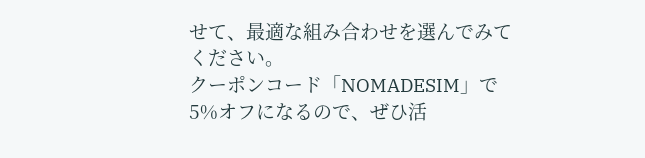せて、最適な組み合わせを選んでみてください。
クーポンコード「NOMADESIM」で5%オフになるので、ぜひ活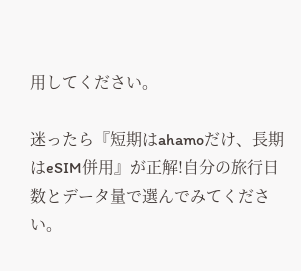用してください。

迷ったら『短期はahamoだけ、長期はeSIM併用』が正解!自分の旅行日数とデータ量で選んでみてください。